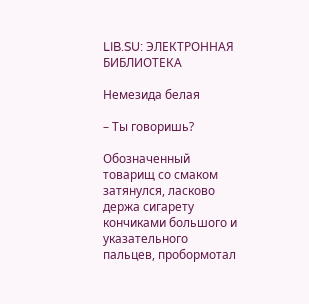LIB.SU: ЭЛЕКТРОННАЯ БИБЛИОТЕКА

Немезида белая

– Ты говоришь?

Обозначенный товарищ со смаком затянулся, ласково держа сигарету кончиками большого и указательного пальцев, пробормотал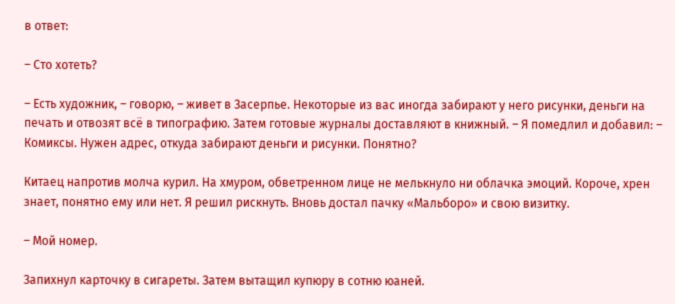в ответ:

– Сто хотеть?

– Есть художник, – говорю, – живет в Засерпье. Некоторые из вас иногда забирают у него рисунки, деньги на печать и отвозят всё в типографию. Затем готовые журналы доставляют в книжный. – Я помедлил и добавил: – Комиксы. Нужен адрес, откуда забирают деньги и рисунки. Понятно?

Китаец напротив молча курил. На хмуром, обветренном лице не мелькнуло ни облачка эмоций. Короче, хрен знает, понятно ему или нет. Я решил рискнуть. Вновь достал пачку «Мальборо» и свою визитку.

– Мой номер.

Запихнул карточку в сигареты. Затем вытащил купюру в сотню юаней.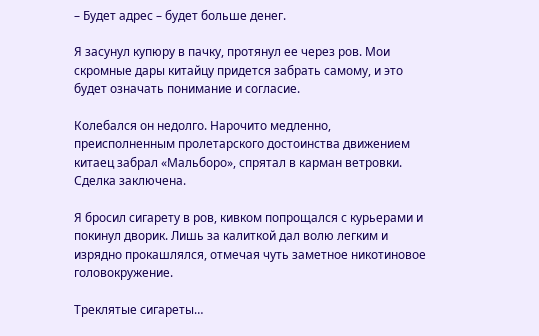– Будет адрес – будет больше денег.

Я засунул купюру в пачку, протянул ее через ров. Мои скромные дары китайцу придется забрать самому, и это будет означать понимание и согласие.

Колебался он недолго. Нарочито медленно, преисполненным пролетарского достоинства движением китаец забрал «Мальборо», спрятал в карман ветровки. Сделка заключена.

Я бросил сигарету в ров, кивком попрощался с курьерами и покинул дворик. Лишь за калиткой дал волю легким и изрядно прокашлялся, отмечая чуть заметное никотиновое головокружение.

Треклятые сигареты…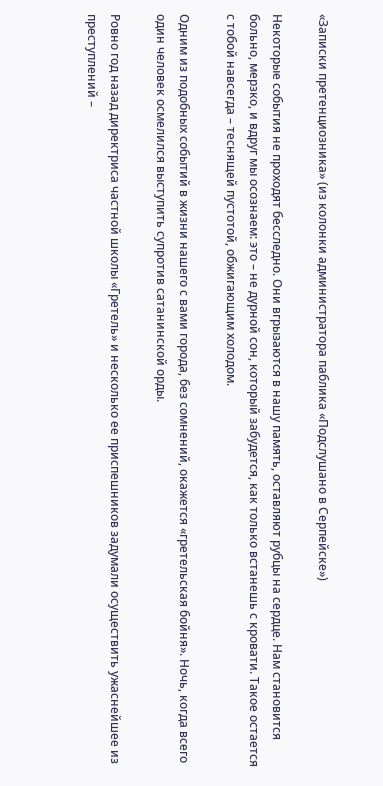«Записки претенциозника» (из колонки администратора паблика «Подслушано в Серпейске»)

Некоторые события не проходят бесследно. Они вгрызаются в нашу память, оставляют рубцы на сердце. Нам становится больно, мерзко, и вдруг мы осознаем: это – не дурной сон, который забудется, как только встанешь с кровати. Такое остается с тобой навсегда – теснящей пустотой, обжигающим холодом.

Одним из подобных событий в жизни нашего с вами города, без сомнений, окажется «гретельская бойня». Ночь, когда всего один человек осмелился выступить супротив сатанинской орды.

Ровно год назад директриса частной школы «Гретель» и несколько ее приспешников задумали осуществить ужаснейшее из преступлений –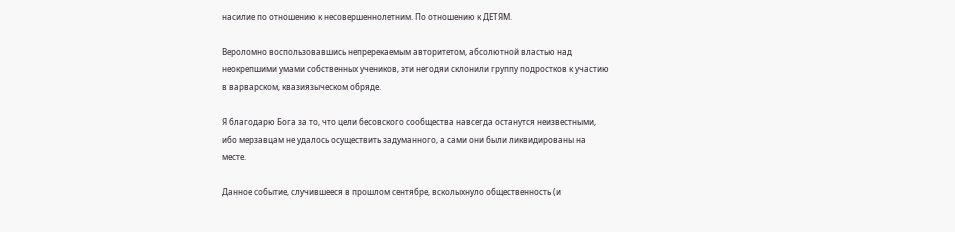насилие по отношению к несовершеннолетним. По отношению к ДЕТЯМ.

Вероломно воспользовавшись непререкаемым авторитетом, абсолютной властью над неокрепшими умами собственных учеников, эти негодяи склонили группу подростков к участию в варварском, квазиязыческом обряде.

Я благодарю Бога за то, что цели бесовского сообщества навсегда останутся неизвестными, ибо мерзавцам не удалось осуществить задуманного, а сами они были ликвидированы на месте.

Данное событие, случившееся в прошлом сентябре, всколыхнуло общественность (и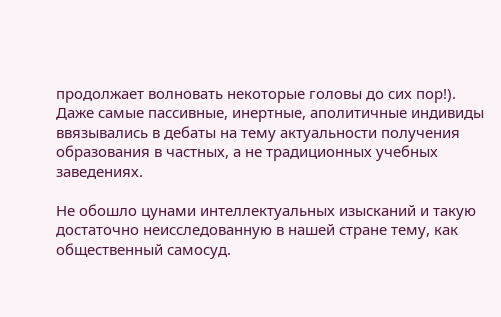продолжает волновать некоторые головы до сих пор!). Даже самые пассивные, инертные, аполитичные индивиды ввязывались в дебаты на тему актуальности получения образования в частных, а не традиционных учебных заведениях.

Не обошло цунами интеллектуальных изысканий и такую достаточно неисследованную в нашей стране тему, как общественный самосуд.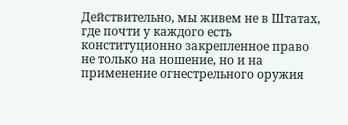Действительно, мы живем не в Штатах, где почти у каждого есть конституционно закрепленное право не только на ношение, но и на применение огнестрельного оружия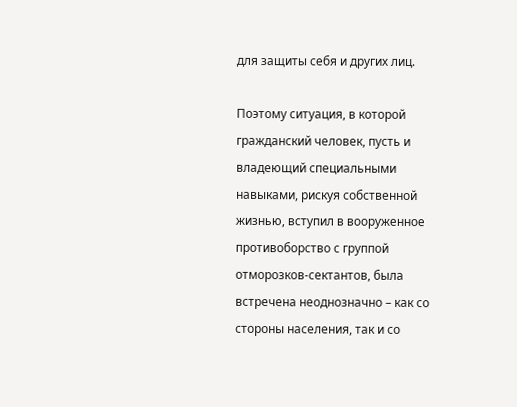для защиты себя и других лиц.

Поэтому ситуация, в которой гражданский человек, пусть и владеющий специальными навыками, рискуя собственной жизнью, вступил в вооруженное противоборство с группой отморозков‑сектантов, была встречена неоднозначно – как со стороны населения, так и со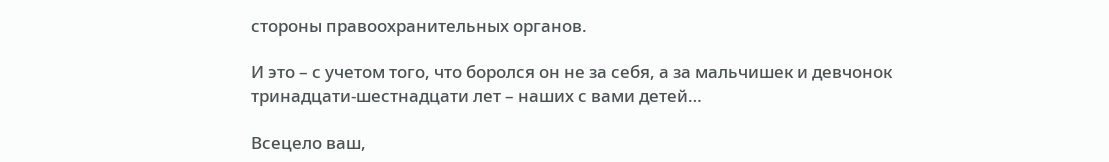стороны правоохранительных органов.

И это – с учетом того, что боролся он не за себя, а за мальчишек и девчонок тринадцати‑шестнадцати лет – наших с вами детей…

Всецело ваш,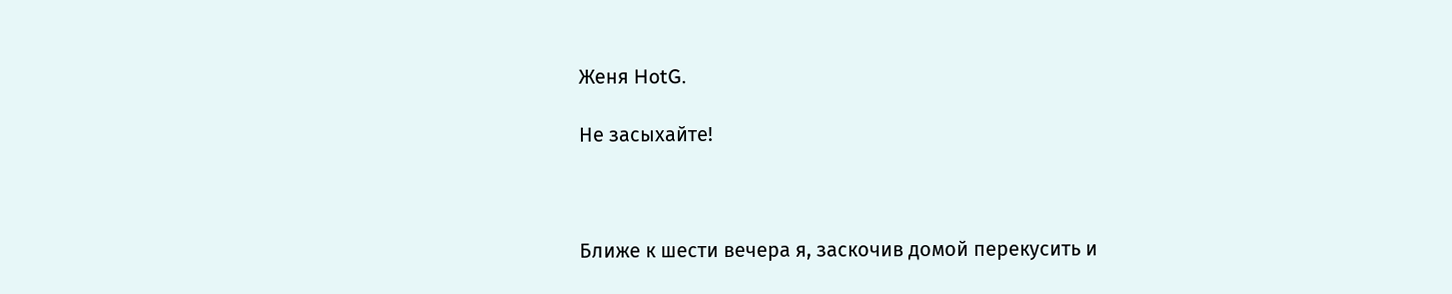Женя HotG.

Не засыхайте!



Ближе к шести вечера я, заскочив домой перекусить и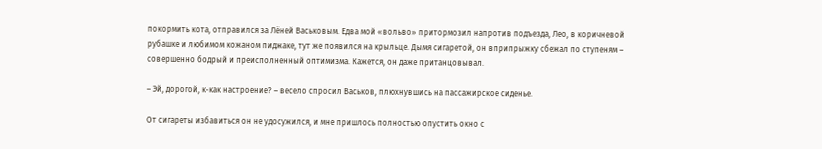покормить кота, отправился за Лёней Васьковым. Едва мой «вольво» притормозил напротив подъезда, Лео, в коричневой рубашке и любимом кожаном пиджаке, тут же появился на крыльце. Дымя сигаретой, он вприпрыжку сбежал по ступеням – совершенно бодрый и преисполненный оптимизма. Кажется, он даже пританцовывал.

– Эй, дорогой, к‑как настроение? – весело спросил Васьков, плюхнувшись на пассажирское сиденье.

От сигареты избавиться он не удосужился, и мне пришлось полностью опустить окно с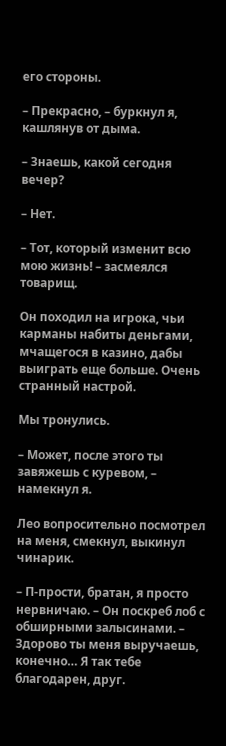его стороны.

– Прекрасно, – буркнул я, кашлянув от дыма.

– Знаешь, какой сегодня вечер?

– Нет.

– Тот, который изменит всю мою жизнь! – засмеялся товарищ.

Он походил на игрока, чьи карманы набиты деньгами, мчащегося в казино, дабы выиграть еще больше. Очень странный настрой.

Мы тронулись.

– Может, после этого ты завяжешь с куревом, – намекнул я.

Лео вопросительно посмотрел на меня, смекнул, выкинул чинарик.

– П‑прости, братан, я просто нервничаю. – Он поскреб лоб с обширными залысинами. – Здорово ты меня выручаешь, конечно… Я так тебе благодарен, друг.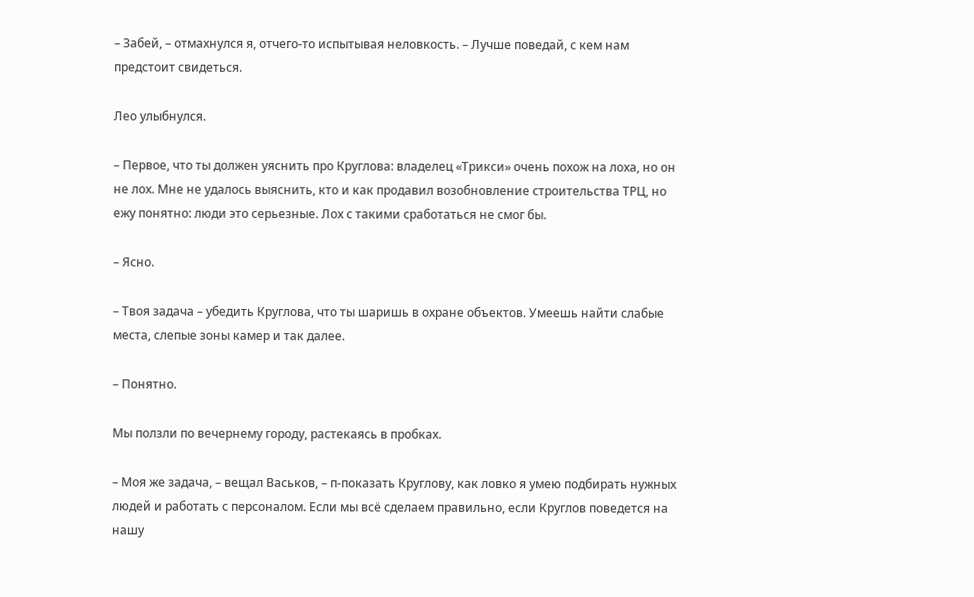– Забей, – отмахнулся я, отчего‑то испытывая неловкость. – Лучше поведай, с кем нам предстоит свидеться.

Лео улыбнулся.

– Первое, что ты должен уяснить про Круглова: владелец «Трикси» очень похож на лоха, но он не лох. Мне не удалось выяснить, кто и как продавил возобновление строительства ТРЦ, но ежу понятно: люди это серьезные. Лох с такими сработаться не смог бы.

– Ясно.

– Твоя задача – убедить Круглова, что ты шаришь в охране объектов. Умеешь найти слабые места, слепые зоны камер и так далее.

– Понятно.

Мы ползли по вечернему городу, растекаясь в пробках.

– Моя же задача, – вещал Васьков, – п‑показать Круглову, как ловко я умею подбирать нужных людей и работать с персоналом. Если мы всё сделаем правильно, если Круглов поведется на нашу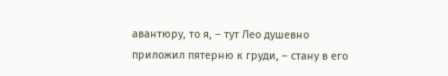авантюру, то я, – тут Лео душевно приложил пятерню к груди, – стану в его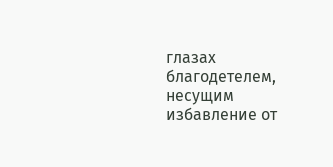глазах благодетелем, несущим избавление от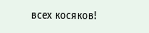всех косяков!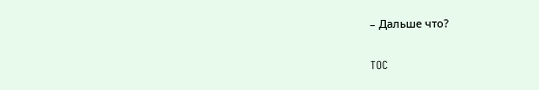– Дальше что?

TOC